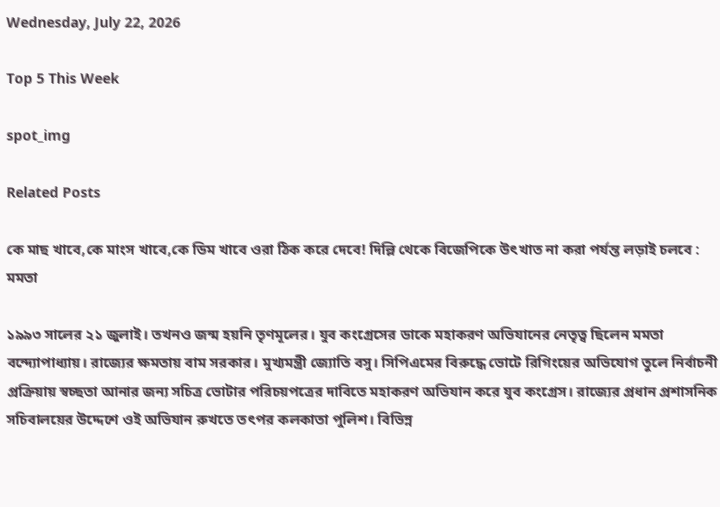Wednesday, July 22, 2026

Top 5 This Week

spot_img

Related Posts

কে মাছ খাবে,কে মাংস খাবে,কে ডিম খাবে ওরা ঠিক করে দেবে! দিল্লি থেকে বিজেপিকে উৎখাত না করা পর্যন্ত লড়াই চলবে : মমতা

১৯৯৩ সালের ২১ জুলাই। তখনও জন্ম হয়নি তৃণমূলের। যুব কংগ্রেসের ডাকে মহাকরণ অভিযানের নেতৃত্ব ছিলেন মমতা বন্দ্যোপাধ্যায়। রাজ্যের ক্ষমতায় বাম সরকার। মুখ্যমন্ত্রী জ্যোতি বসু। সিপিএমের বিরুদ্ধে ভোটে রিগিংয়ের অভিযোগ তুলে নির্বাচনী প্রক্রিয়ায় স্বচ্ছতা আনার জন্য সচিত্র ভোটার পরিচয়পত্রের দাবিতে মহাকরণ অভিযান করে যুব কংগ্রেস। রাজ্যের প্রধান প্রশাসনিক সচিবালয়ের উদ্দেশে ওই অভিযান রুখতে তৎপর কলকাতা পুলিশ। বিভিন্ন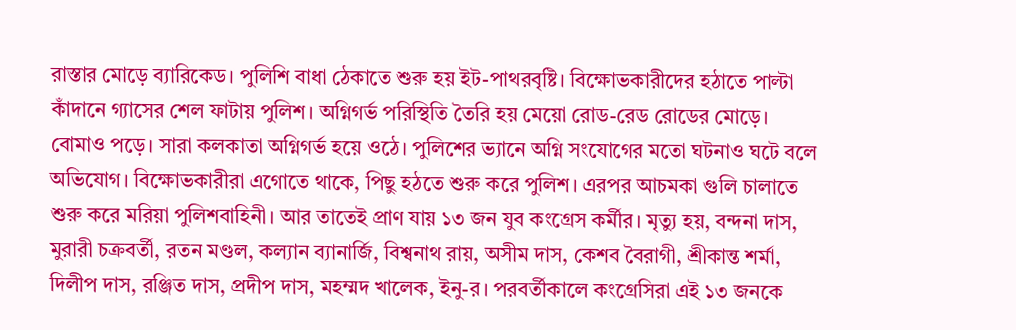রাস্তার মোড়ে ব্যারিকেড। পুলিশি বাধা ঠেকাতে শুরু হয় ইট-পাথরবৃষ্টি। বিক্ষোভকারীদের হঠাতে পাল্টা কাঁদানে গ্যাসের শেল ফাটায় পুলিশ। অগ্নিগর্ভ পরিস্থিতি তৈরি হয় মেয়ো রোড-রেড রোডের মোড়ে। বোমাও পড়ে। সারা কলকাতা অগ্নিগর্ভ হয়ে ওঠে। পুলিশের ভ্যানে অগ্নি সংযোগের মতো ঘটনাও ঘটে বলে অভিযোগ। বিক্ষোভকারীরা এগোতে থাকে, পিছু হঠতে শুরু করে পুলিশ। এরপর আচমকা গুলি চালাতে শুরু করে মরিয়া পুলিশবাহিনী। আর তাতেই প্রাণ যায় ১৩ জন যুব কংগ্রেস কর্মীর। মৃত্যু হয়, বন্দনা দাস, মুরারী চক্রবর্তী, রতন মণ্ডল, কল্যান ব্যানার্জি, বিশ্বনাথ রায়, অসীম দাস, কেশব বৈরাগী, শ্রীকান্ত শর্মা, দিলীপ দাস, রঞ্জিত দাস, প্রদীপ দাস, মহম্মদ খালেক, ইনু-র। পরবর্তীকালে কংগ্রেসিরা এই ১৩ জনকে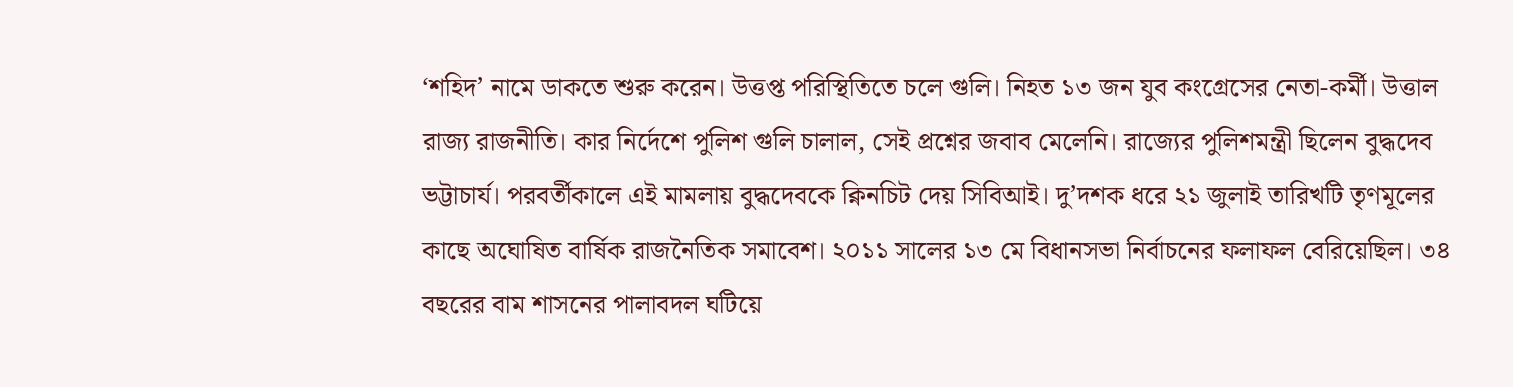‘শহিদ’ নামে ডাকতে শুরু করেন। উত্তপ্ত পরিস্থিতিতে চলে গুলি। নিহত ১৩ জন যুব কংগ্রেসের নেতা-কর্মী। উত্তাল রাজ্য রাজনীতি। কার নির্দেশে পুলিশ গুলি চালাল, সেই প্রশ্নের জবাব মেলেনি। রাজ্যের পুলিশমন্ত্রী ছিলেন বুদ্ধদেব ভট্টাচার্য। পরবর্তীকালে এই মামলায় বুদ্ধদেবকে ক্নিনচিট দেয় সিবিআই। দু’দশক ধরে ২১ জুলাই তারিখটি তৃণমূলের কাছে অঘোষিত বার্ষিক রাজনৈতিক সমাবেশ। ২০১১ সালের ১৩ মে বিধানসভা নির্বাচনের ফলাফল বেরিয়েছিল। ৩৪ বছরের বাম শাসনের পালাবদল ঘটিয়ে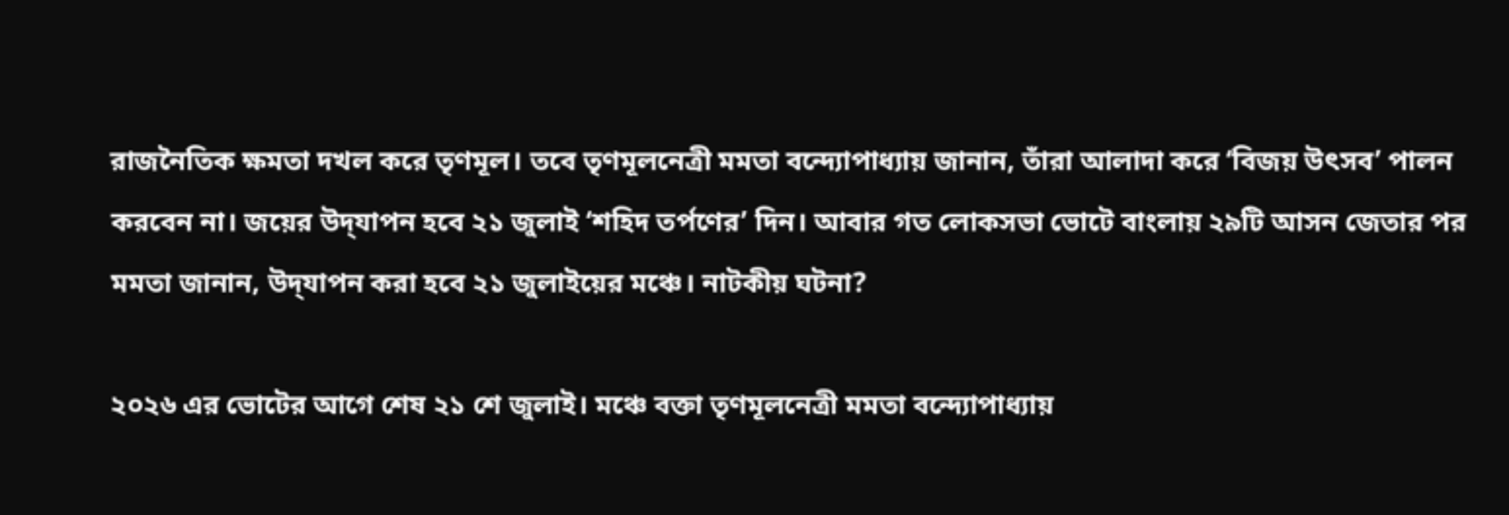রাজনৈতিক ক্ষমতা দখল করে তৃণমূল। তবে তৃণমূলনেত্রী মমতা বন্দ্যোপাধ্যায় জানান, তাঁরা আলাদা করে ‘বিজয় উৎসব’ পালন করবেন না। জয়ের উদ্‌যাপন হবে ২১ জুলাই ‘শহিদ তর্পণের’ দিন। আবার গত লোকসভা ভোটে বাংলায় ২৯টি আসন জেতার পর মমতা জানান, উদ্‌যাপন করা হবে ২১ জুলাইয়ের মঞ্চে। নাটকীয় ঘটনা?

২০২৬ এর ভোটের আগে শেষ ২১ শে জুলাই। মঞ্চে বক্তা তৃণমূলনেত্রী মমতা বন্দ্যোপাধ্যায়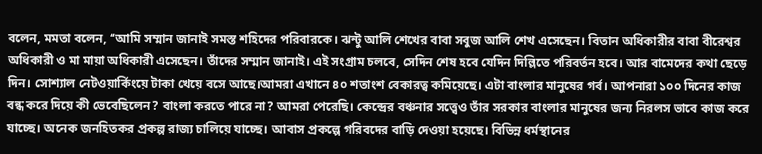বলেন, মমতা বলেন, ‘‘আমি সম্মান জানাই সমস্ত শহিদের পরিবারকে। ঝন্টু আলি শেখের বাবা সবুজ আলি শেখ এসেছেন। বিতান অধিকারীর বাবা বীরেশ্বর অধিকারী ও মা মায়া অধিকারী এসেছেন। তাঁদের সম্মান জানাই। এই সংগ্রাম চলবে, সেদিন শেষ হবে যেদিন দিল্লিতে পরিবর্তন হবে। আর বামেদের কথা ছেড়ে দিন। সোশ্যাল নেটওয়ার্কিংয়ে টাকা খেয়ে বসে আছে।আমরা এখানে ৪০ শতাংশ বেকারত্ব কমিয়েছে। এটা বাংলার মানুষের গর্ব। আপনারা ১০০ দিনের কাজ বন্ধ করে দিয়ে কী ভেবেছিলেন? বাংলা করতে পারে না? আমরা পেরেছি। কেন্দ্রের বঞ্চনার সত্ত্বেও তাঁর সরকার বাংলার মানুষের জন্য নিরলস ভাবে কাজ করে যাচ্ছে। অনেক জনহিতকর প্রকল্প রাজ্য চালিয়ে যাচ্ছে। আবাস প্রকল্পে গরিবদের বাড়ি দেওয়া হয়েছে। বিভিন্ন ধর্মস্থানের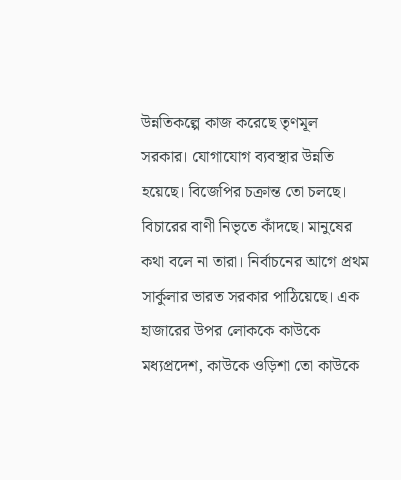উন্নতিকল্পে কাজ করেছে তৃণমূল সরকার। যোগাযোগ ব্যবস্থার উন্নতি হয়েছে। বিজেপির চক্রান্ত তো চলছে। বিচারের বাণী নিভৃতে কাঁদছে। মানুষের কথা বলে না তারা। নির্বাচনের আগে প্রথম সার্কুলার ভারত সরকার পাঠিয়েছে। এক হাজারের উপর লোককে কাউকে মধ্যপ্রদেশ, কাউকে ওড়িশা তো কাউকে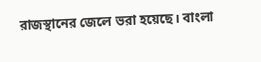রাজস্থানের জেলে ভরা হয়েছে। বাংলা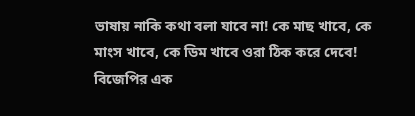ভাষায় নাকি কথা বলা যাবে না! কে মাছ খাবে, কে মাংস খাবে, কে ডিম খাবে ওরা ঠিক করে দেবে! বিজেপির এক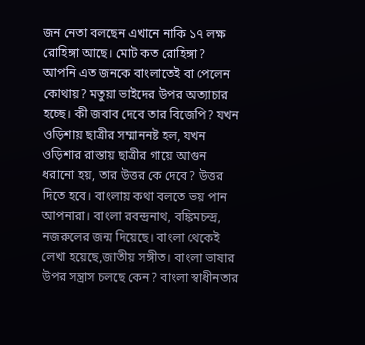জন নেতা বলছেন এখানে নাকি ১৭ লক্ষ রোহিঙ্গা আছে। মোট কত রোহিঙ্গা? আপনি এত জনকে বাংলাতেই বা পেলেন কোথায়? মতুয়া ভাইদের উপর অত্যাচার হচ্ছে। কী জবাব দেবে তার বিজেপি? যখন ওড়িশায় ছাত্রীর সম্মাননষ্ট হল, যখন ওড়িশার রাস্তায় ছাত্রীর গায়ে আগুন ধরানো হয়, তার উত্তর কে দেবে? উত্তর দিতে হবে। বাংলায় কথা বলতে ভয় পান আপনারা। বাংলা রবন্দ্রনাথ, বঙ্কিমচন্দ্র, নজরুলের জন্ম দিয়েছে। বাংলা থেকেই লেখা হয়েছে,জাতীয় সঙ্গীত। বাংলা ভাষার উপর সন্ত্রাস চলছে কেন? বাংলা স্বাধীনতার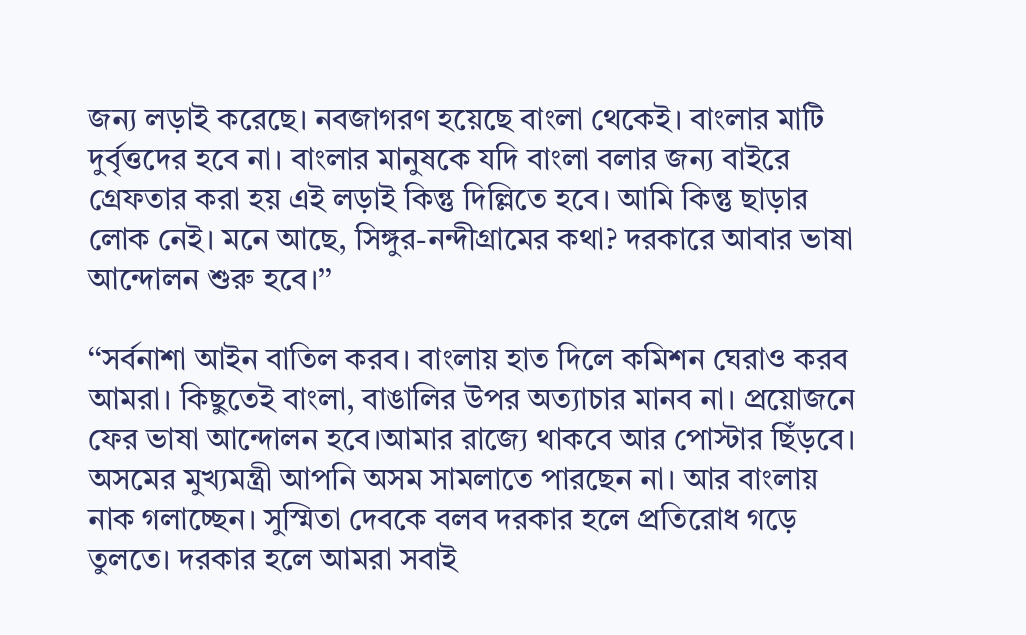জন্য লড়াই করেছে। নবজাগরণ হয়েছে বাংলা থেকেই। বাংলার মাটি দুর্বৃত্তদের হবে না। বাংলার মানুষকে যদি বাংলা বলার জন্য বাইরে গ্রেফতার করা হয় এই লড়াই কিন্তু দিল্লিতে হবে। আমি কিন্তু ছাড়ার লোক নেই। মনে আছে, সিঙ্গুর-নন্দীগ্রামের কথা? দরকারে আবার ভাষা আন্দোলন শুরু হবে।’’

‘‘সর্বনাশা আইন বাতিল করব। বাংলায় হাত দিলে কমিশন ঘেরাও করব আমরা। কিছুতেই বাংলা, বাঙালির উপর অত্যাচার মানব না। প্রয়োজনে ফের ভাষা আন্দোলন হবে।আমার রাজ্যে থাকবে আর পোস্টার ছিঁড়বে। অসমের মুখ্যমন্ত্রী আপনি অসম সামলাতে পারছেন না। আর বাংলায় নাক গলাচ্ছেন। সুস্মিতা দেবকে বলব দরকার হলে প্রতিরোধ গড়ে তুলতে। দরকার হলে আমরা সবাই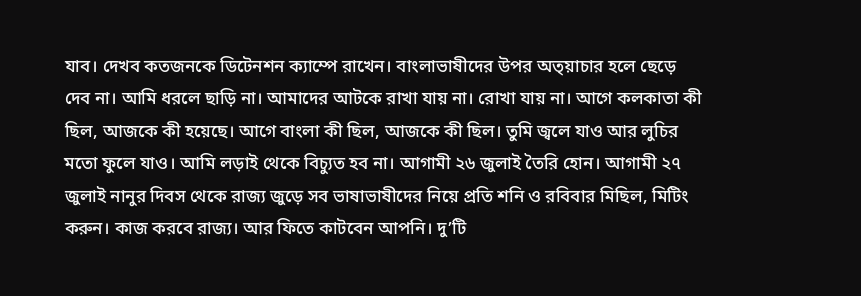যাব। দেখব কতজনকে ডিটেনশন ক্যাম্পে রাখেন। বাংলাভাষীদের উপর অত্য়াচার হলে ছেড়ে দেব না। আমি ধরলে ছাড়ি না। আমাদের আটকে রাখা যায় না। রোখা যায় না। আগে কলকাতা কী ছিল, আজকে কী হয়েছে। আগে বাংলা কী ছিল, আজকে কী ছিল। তুমি জ্বলে যাও আর লুচির মতো ফুলে যাও। আমি লড়াই থেকে বিচ্যুত হব না। আগামী ২৬ জুলাই তৈরি হোন। আগামী ২৭ জুলাই নানুর দিবস থেকে রাজ্য জুড়ে সব ভাষাভাষীদের নিয়ে প্রতি শনি ও রবিবার মিছিল, মিটিং করুন। কাজ করবে রাজ্য। আর ফিতে কাটবেন আপনি। দু’টি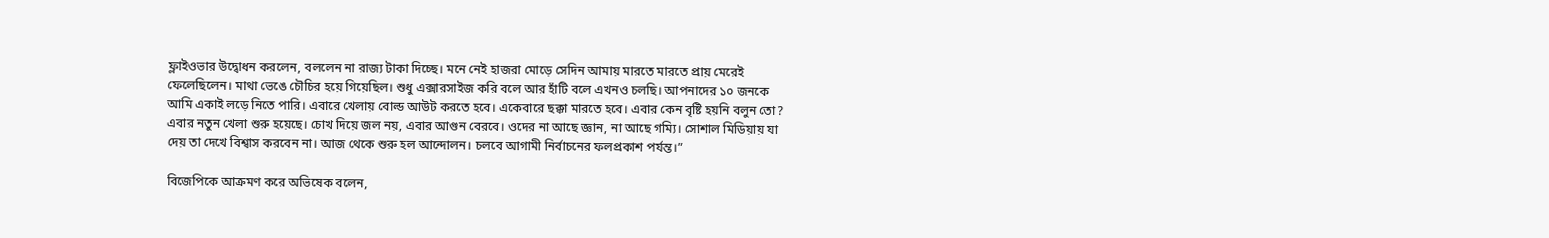ফ্লাইওভার উদ্বোধন করলেন, বললেন না রাজ্য টাকা দিচ্ছে। মনে নেই হাজরা মোড়ে সেদিন আমায় মারতে মারতে প্রায় মেরেই ফেলেছিলেন। মাথা ভেঙে চৌচির হয়ে গিয়েছিল। শুধু এক্সারসাইজ করি বলে আর হাঁটি বলে এখনও চলছি। আপনাদের ১০ জনকে আমি একাই লড়ে নিতে পারি। এবারে খেলায় বোল্ড আউট করতে হবে। একেবারে ছক্কা মারতে হবে। এবার কেন বৃষ্টি হয়নি বলুন তো? এবার নতুন খেলা শুরু হয়েছে। চোখ দিয়ে জল নয়, এবার আগুন বেরবে। ওদের না আছে জ্ঞান, না আছে গম্যি। সোশাল মিডিয়ায় যা দেয় তা দেখে বিশ্বাস করবেন না। ‌আজ থেকে শুরু হল আন্দোলন। চলবে আগামী নির্বাচনের ফলপ্রকাশ পর্যন্ত।”

বিজেপিকে আক্রমণ করে অভিষেক বলেন,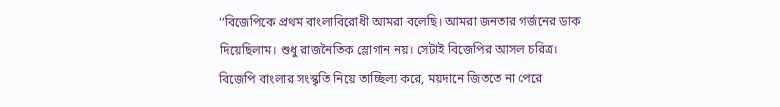‘‘বিজেপিকে প্রথম বাংলাবিরোধী আমরা বলেছি। আমরা জনতার গর্জনের ডাক দিয়েছিলাম। শুধু রাজনৈতিক স্লোগান নয়। সেটাই বিজেপির আসল চরিত্র। বিজেপি বাংলার সংস্কৃতি নিয়ে তাচ্ছিল্য করে, ময়দানে জিততে না পেরে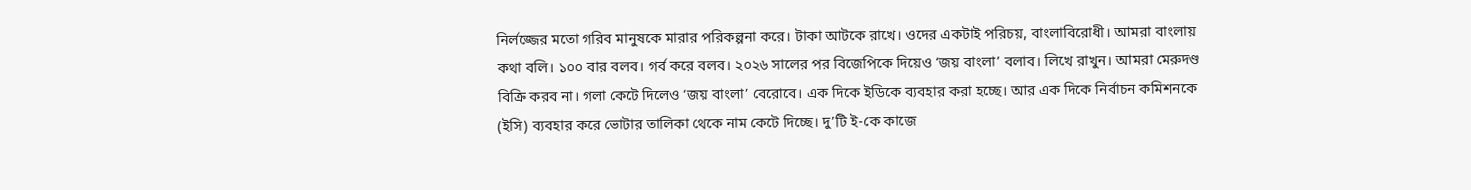নির্লজ্জের মতো গরিব মানুষকে মারার পরিকল্পনা করে। টাকা আটকে রাখে। ওদের একটাই পরিচয়, বাংলাবিরোধী। আমরা বাংলায় কথা বলি। ১০০ বার বলব। গর্ব করে বলব। ২০২৬ সালের পর বিজেপিকে দিয়েও ‘জয় বাংলা’ বলাব। লিখে রাখুন। আমরা মেরুদণ্ড বিক্রি করব না। গলা কেটে দিলেও ‘জয় বাংলা’ বেরোবে। এক দিকে ইডিকে ব্যবহার করা হচ্ছে। আর এক দিকে নির্বাচন কমিশনকে (ইসি) ব্যবহার করে ভোটার তালিকা থেকে নাম কেটে দিচ্ছে। দু’টি ই-কে কাজে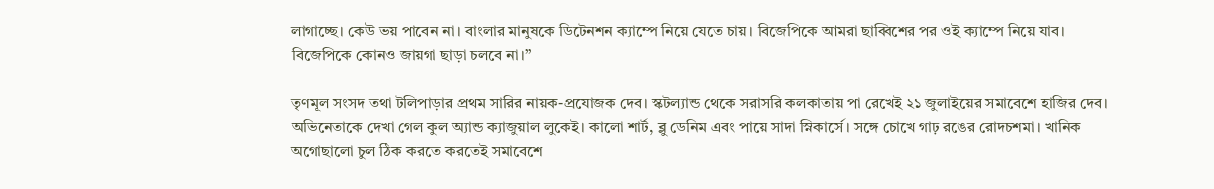লাগাচ্ছে। কেউ ভয় পাবেন না। বাংলার মানুষকে ডিটেনশন ক্যাম্পে নিয়ে যেতে চায়। বিজেপিকে আমরা ছাব্বিশের পর ওই ক্যাম্পে নিয়ে যাব। বিজেপিকে কোনও জায়গা ছাড়া চলবে না।’’

তৃণমূল সংসদ তথা টলিপাড়ার প্রথম সারির নায়ক-প্রযোজক দেব। স্কটল্যান্ড থেকে সরাসরি কলকাতায় পা রেখেই ২১ জুলাইয়ের সমাবেশে হাজির দেব। অভিনেতাকে দেখা গেল কুল অ্যান্ড ক্যাজুয়াল লুকেই। কালো শার্ট, ব্লু ডেনিম এবং পায়ে সাদা স্নিকার্সে। সঙ্গে চোখে গাঢ় রঙের রোদচশমা। খানিক অগোছালো চুল ঠিক করতে করতেই সমাবেশে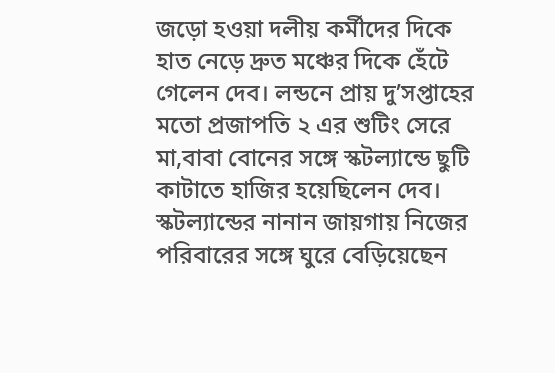জড়ো হওয়া দলীয় কর্মীদের দিকে হাত নেড়ে দ্রুত মঞ্চের দিকে হেঁটে গেলেন দেব। লন্ডনে প্রায় দু’সপ্তাহের মতো প্রজাপতি ২ এর শুটিং সেরে মা,বাবা বোনের সঙ্গে স্কটল্যান্ডে ছুটি কাটাতে হাজির হয়েছিলেন দেব। স্কটল্যান্ডের নানান জায়গায় নিজের পরিবারের সঙ্গে ঘুরে বেড়িয়েছেন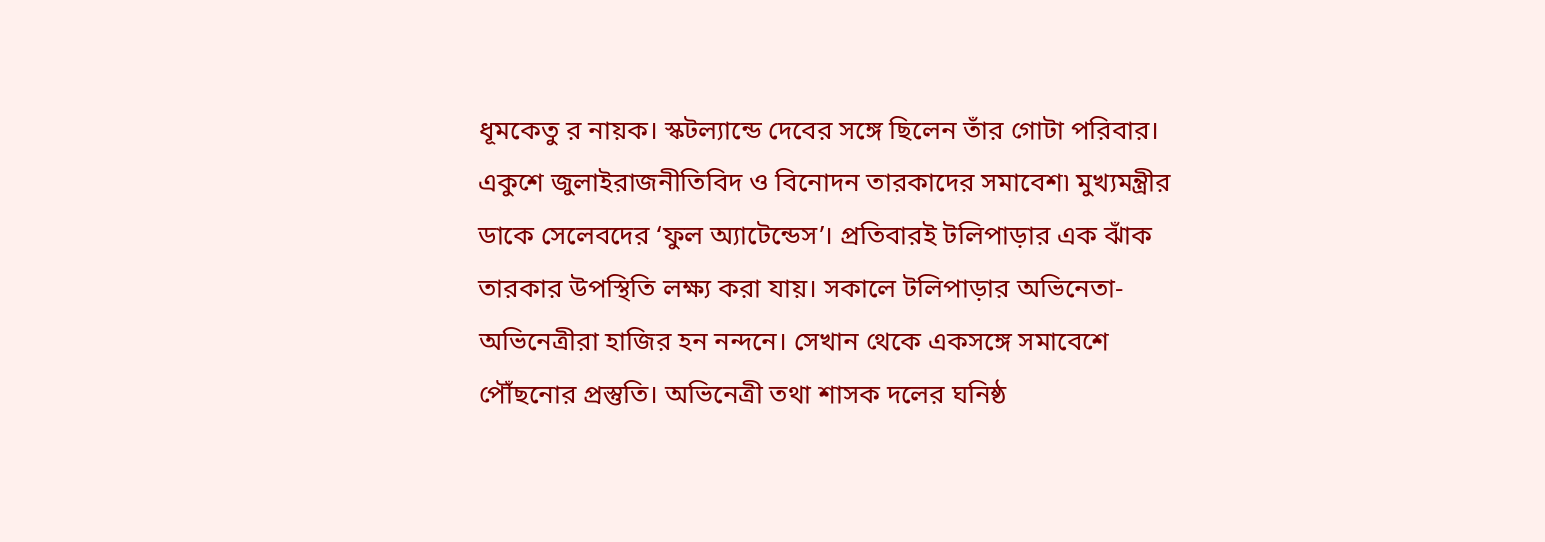ধূমকেতু র নায়ক। স্কটল্যান্ডে দেবের সঙ্গে ছিলেন তাঁর গোটা পরিবার। একুশে জুলাইরাজনীতিবিদ ও বিনোদন তারকাদের সমাবেশ৷ মুখ্যমন্ত্রীর ডাকে সেলেবদের ‘ফুল অ্যাটেন্ডেস’। প্রতিবারই টলিপাড়ার এক ঝাঁক তারকার উপস্থিতি লক্ষ্য করা যায়। সকালে টলিপাড়ার অভিনেতা-অভিনেত্রীরা হাজির হন নন্দনে। সেখান থেকে একসঙ্গে সমাবেশে পৌঁছনোর প্রস্তুতি। অভিনেত্রী তথা শাসক দলের ঘনিষ্ঠ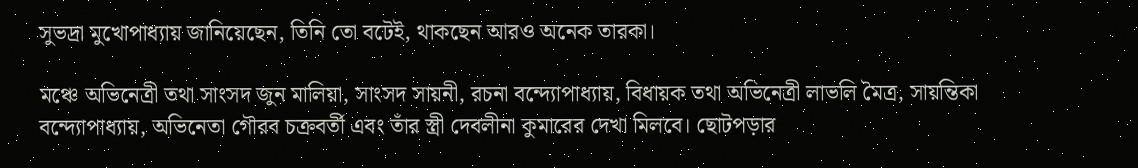সুভদ্রা মুখোপাধ্যায় জানিয়েছেন, তিনি তো বটেই, থাকছেন আরও অনেক তারকা।

মঞ্চে অভিনেত্রী তথা সাংসদ জুন মালিয়া, সাংসদ সায়নী, রচনা বন্দ্যোপাধ্যায়, বিধায়ক তথা অভিনেত্রী লাভলি মৈত্র, সায়ন্তিকা বন্দ্যোপাধ্যায়, অভিনেতা গৌরব চক্রবর্তী এবং তাঁর স্ত্রী দেবলীনা কুমারের দেখা মিলবে। ছোটপড়ার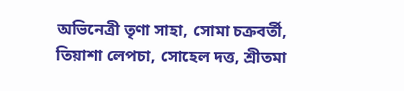অভিনেত্রী তৃণা সাহা, সোমা চক্রবর্তী, তিয়াশা লেপচা, সোহেল দত্ত, শ্রীতমা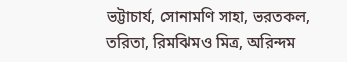ভট্টাচার্য, সোনামণি সাহা, ভরতকল, তরিতা, রিমঝিমও মিত্র, অরিন্দম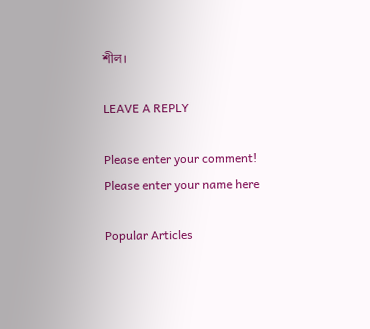শীল।

LEAVE A REPLY

Please enter your comment!
Please enter your name here

Popular Articles